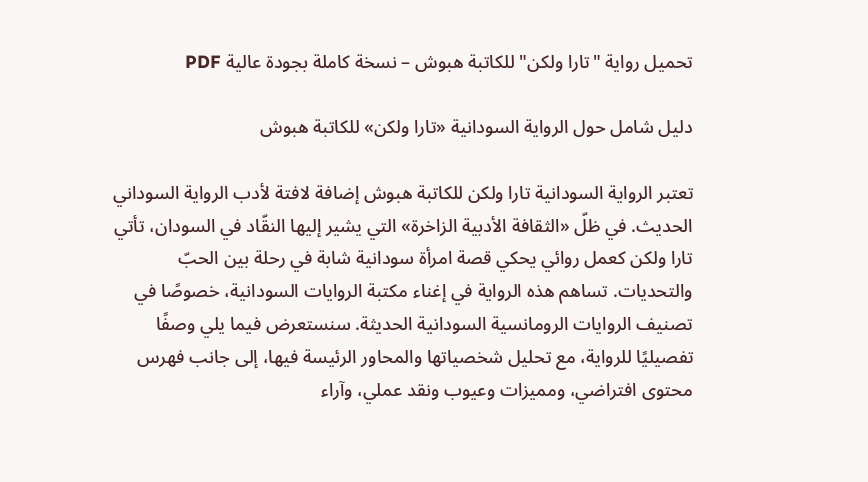تحميل رواية "تارا ولكن" للكاتبة هبوش – نسخة كاملة بجودة عالية PDF

دليل شامل حول الرواية السودانية «تارا ولكن» للكاتبة هبوش

تعتبر الرواية السودانية تارا ولكن للكاتبة هبوش إضافة لافتة لأدب الرواية السوداني الحديث. في ظلّ «الثقافة الأدبية الزاخرة» التي يشير إليها النقّاد في السودان، تأتي تارا ولكن كعمل روائي يحكي قصة امرأة سودانية شابة في رحلة بين الحبّ والتحديات. تساهم هذه الرواية في إغناء مكتبة الروايات السودانية، خصوصًا في تصنيف الروايات الرومانسية السودانية الحديثة. سنستعرض فيما يلي وصفًا تفصيليًا للرواية، مع تحليل شخصياتها والمحاور الرئيسة فيها، إلى جانب فهرس محتوى افتراضي، ومميزات وعيوب ونقد عملي، وآراء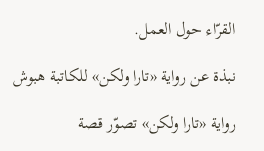القرّاء حول العمل.

نبذة عن رواية «تارا ولكن» للكاتبة هبوش

رواية «تارا ولكن» تصوّر قصة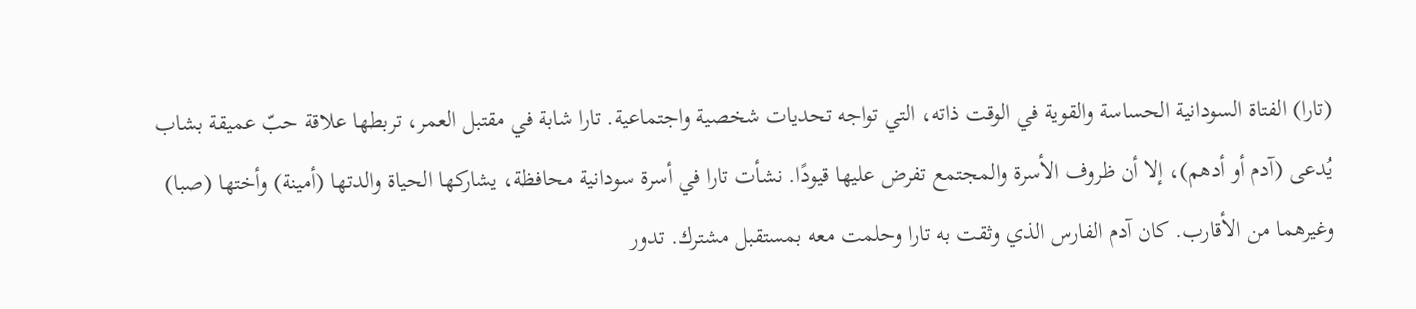(تارا) الفتاة السودانية الحساسة والقوية في الوقت ذاته، التي تواجه تحديات شخصية واجتماعية. تارا شابة في مقتبل العمر، تربطها علاقة حبّ عميقة بشاب يُدعى (آدم أو أدهم)، إلا أن ظروف الأسرة والمجتمع تفرض عليها قيودًا. نشأت تارا في أسرة سودانية محافظة، يشاركها الحياة والدتها (أمينة) وأختها (صبا) وغيرهما من الأقارب. كان آدم الفارس الذي وثقت به تارا وحلمت معه بمستقبل مشترك. تدور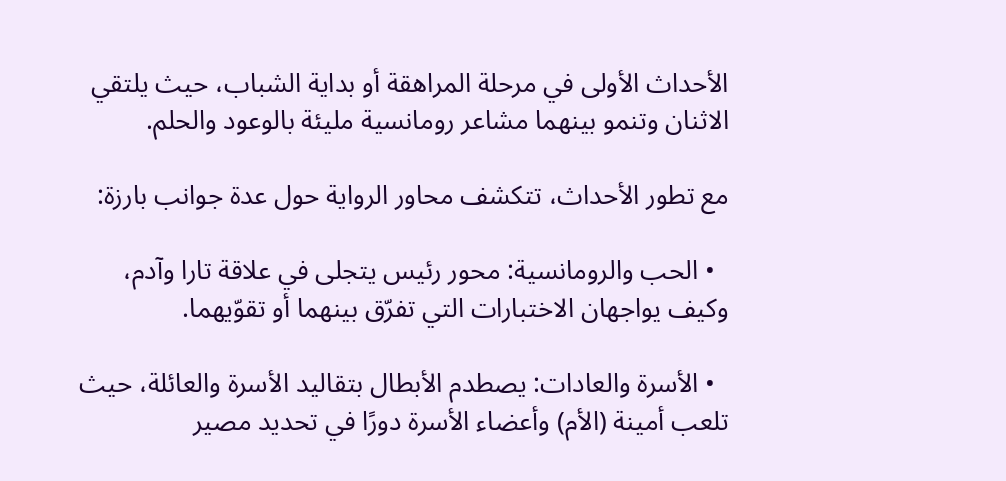الأحداث الأولى في مرحلة المراهقة أو بداية الشباب، حيث يلتقي الاثنان وتنمو بينهما مشاعر رومانسية مليئة بالوعود والحلم.

مع تطور الأحداث، تتكشف محاور الرواية حول عدة جوانب بارزة:

  • الحب والرومانسية: محور رئيس يتجلى في علاقة تارا وآدم، وكيف يواجهان الاختبارات التي تفرّق بينهما أو تقوّيهما.

  • الأسرة والعادات: يصطدم الأبطال بتقاليد الأسرة والعائلة، حيث تلعب أمينة (الأم) وأعضاء الأسرة دورًا في تحديد مصير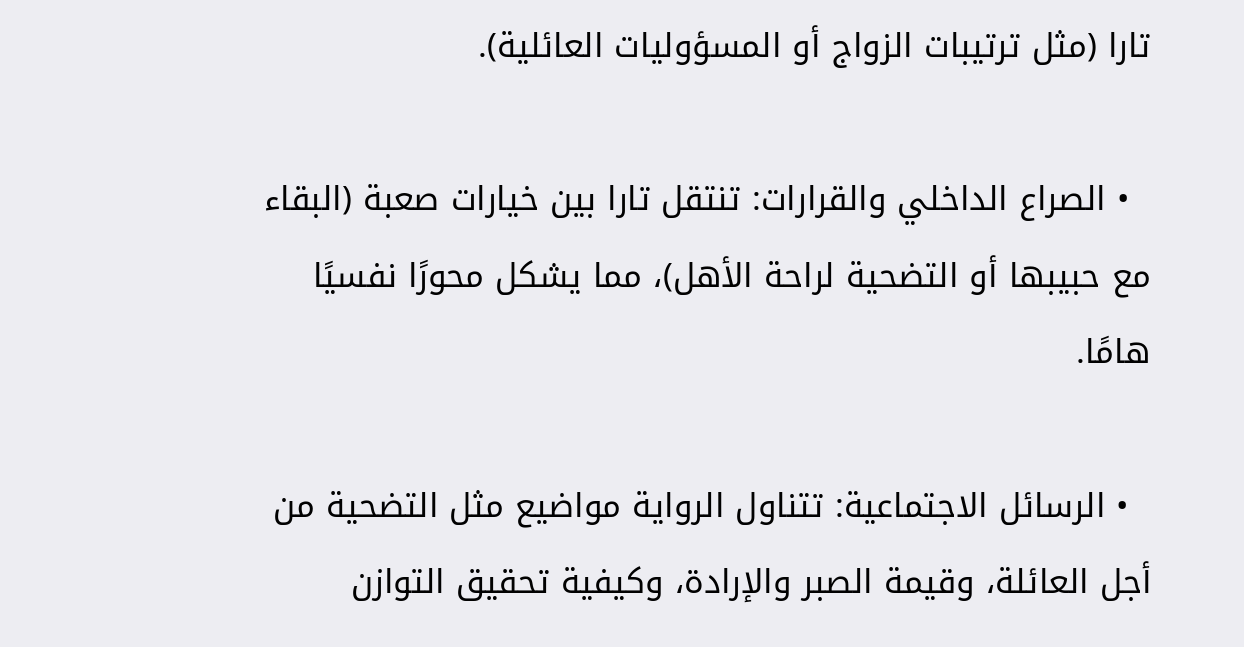تارا (مثل ترتيبات الزواج أو المسؤوليات العائلية).

  • الصراع الداخلي والقرارات: تنتقل تارا بين خيارات صعبة (البقاء مع حبيبها أو التضحية لراحة الأهل)، مما يشكل محورًا نفسيًا هامًا.

  • الرسائل الاجتماعية: تتناول الرواية مواضيع مثل التضحية من أجل العائلة، وقيمة الصبر والإرادة، وكيفية تحقيق التوازن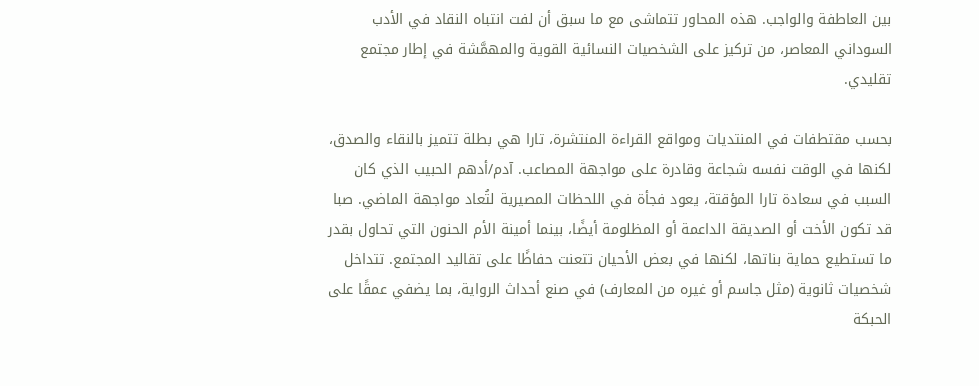بين العاطفة والواجب. هذه المحاور تتماشى مع ما سبق أن لفت انتباه النقاد في الأدب السوداني المعاصر، من تركيز على الشخصيات النسائية القوية والمهمَّشة في إطار مجتمع تقليدي.

بحسب مقتطفات في المنتديات ومواقع القراءة المنتشرة، تارا هي بطلة تتميز بالنقاء والصدق، لكنها في الوقت نفسه شجاعة وقادرة على مواجهة المصاعب. آدم/أدهم الحبيب الذي كان السبب في سعادة تارا المؤقتة، يعود فجأة في اللحظات المصيرية لتُعاد مواجهة الماضي. صبا قد تكون الأخت أو الصديقة الداعمة أو المظلومة أيضًا، بينما أمينة الأم الحنون التي تحاول بقدر ما تستطيع حماية بناتها، لكنها في بعض الأحيان تتعنت حفاظًا على تقاليد المجتمع. تتداخل شخصيات ثانوية (مثل جاسم أو غيره من المعارف) في صنع أحداث الرواية، بما يضفي عمقًا على الحبكة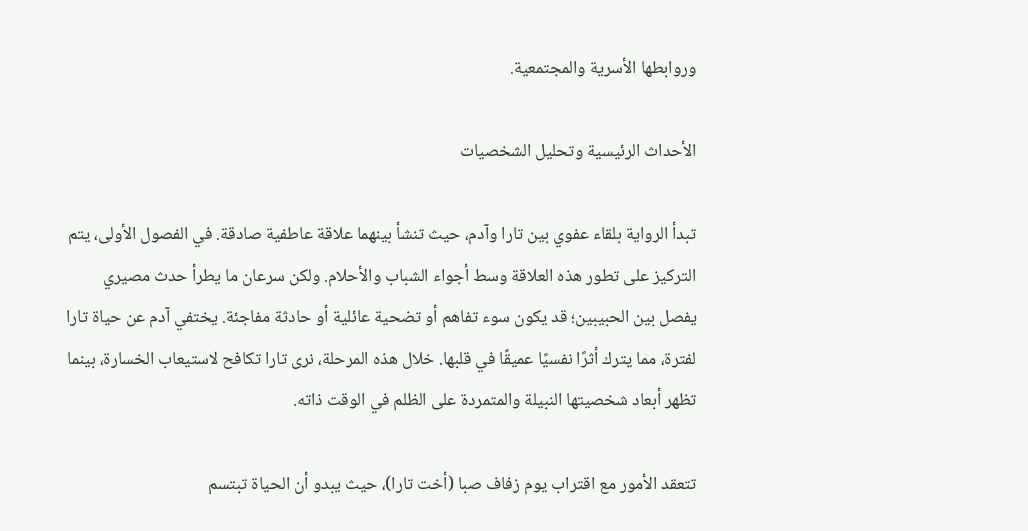وروابطها الأسرية والمجتمعية.

الأحداث الرئيسية وتحليل الشخصيات

تبدأ الرواية بلقاء عفوي بين تارا وآدم، حيث تنشأ بينهما علاقة عاطفية صادقة. في الفصول الأولى، يتم التركيز على تطور هذه العلاقة وسط أجواء الشباب والأحلام. ولكن سرعان ما يطرأ حدث مصيري يفصل بين الحبيبين؛ قد يكون سوء تفاهم أو تضحية عائلية أو حادثة مفاجئة. يختفي آدم عن حياة تارا لفترة، مما يترك أثرًا نفسيًا عميقًا في قلبها. خلال هذه المرحلة، نرى تارا تكافح لاستيعاب الخسارة، بينما تظهر أبعاد شخصيتها النبيلة والمتمردة على الظلم في الوقت ذاته.

تتعقد الأمور مع اقتراب يوم زفاف صبا (أخت تارا)، حيث يبدو أن الحياة تبتسم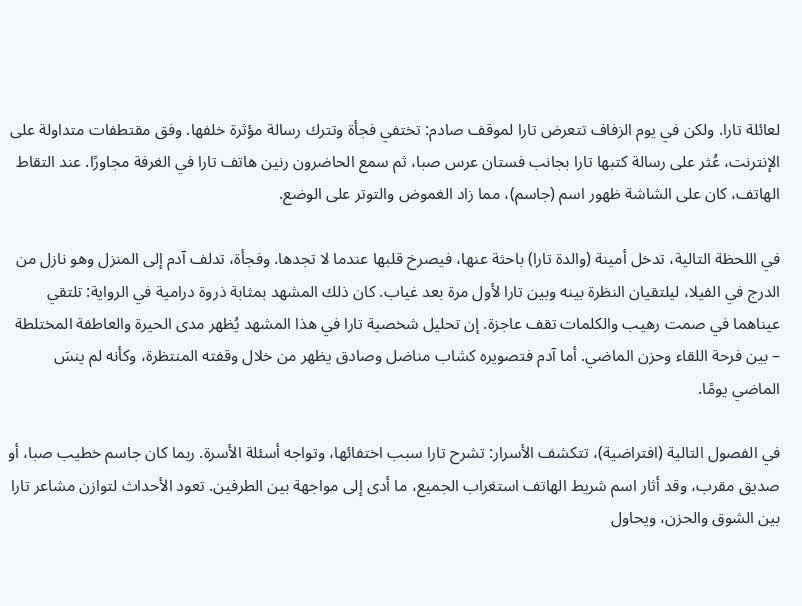لعائلة تارا. ولكن في يوم الزفاف تتعرض تارا لموقف صادم: تختفي فجأة وتترك رسالة مؤثرة خلفها. وفق مقتطفات متداولة على الإنترنت، عُثر على رسالة كتبها تارا بجانب فستان عرس صبا، ثم سمع الحاضرون رنين هاتف تارا في الغرفة مجاورًا. عند التقاط الهاتف، كان على الشاشة ظهور اسم (جاسم)، مما زاد الغموض والتوتر على الوضع.

في اللحظة التالية، تدخل أمينة (والدة تارا) باحثة عنها، فيصرخ قلبها عندما لا تجدها. وفجأة، تدلف آدم إلى المنزل وهو نازل من الدرج في الفيلا، ليلتقيان النظرة بينه وبين تارا لأول مرة بعد غياب. كان ذلك المشهد بمثابة ذروة درامية في الرواية: تلتقي عيناهما في صمت رهيب والكلمات تقف عاجزة. إن تحليل شخصية تارا في هذا المشهد يُظهر مدى الحيرة والعاطفة المختلطة – بين فرحة اللقاء وحزن الماضي. أما آدم فتصويره كشاب مناضل وصادق يظهر من خلال وقفته المنتظرة، وكأنه لم ينسَ الماضي يومًا.

في الفصول التالية (افتراضية)، تتكشف الأسرار: تشرح تارا سبب اختفائها، وتواجه أسئلة الأسرة. ربما كان جاسم خطيب صبا، أو صديق مقرب، وقد أثار اسم شريط الهاتف استغراب الجميع، ما أدى إلى مواجهة بين الطرفين. تعود الأحداث لتوازن مشاعر تارا بين الشوق والحزن، ويحاول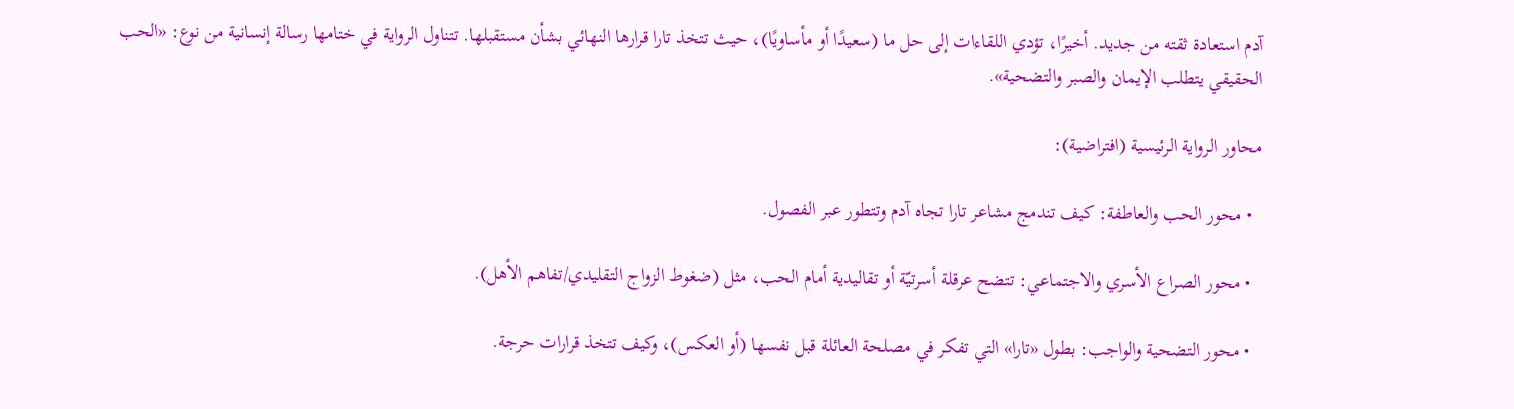آدم استعادة ثقته من جديد. أخيرًا، تؤدي اللقاءات إلى حل ما (سعيدًا أو مأساويًا)، حيث تتخذ تارا قرارها النهائي بشأن مستقبلها. تتناول الرواية في ختامها رسالة إنسانية من نوع: «الحب الحقيقي يتطلب الإيمان والصبر والتضحية».

محاور الرواية الرئيسية (افتراضية):

  • محور الحب والعاطفة: كيف تندمج مشاعر تارا تجاه آدم وتتطور عبر الفصول.

  • محور الصراع الأسري والاجتماعي: تتضح عرقلة أسرتيّة أو تقاليدية أمام الحب، مثل (ضغوط الزواج التقليدي/تفاهم الأهل).

  • محور التضحية والواجب: بطول «تارا» التي تفكر في مصلحة العائلة قبل نفسها (أو العكس)، وكيف تتخذ قرارات حرجة.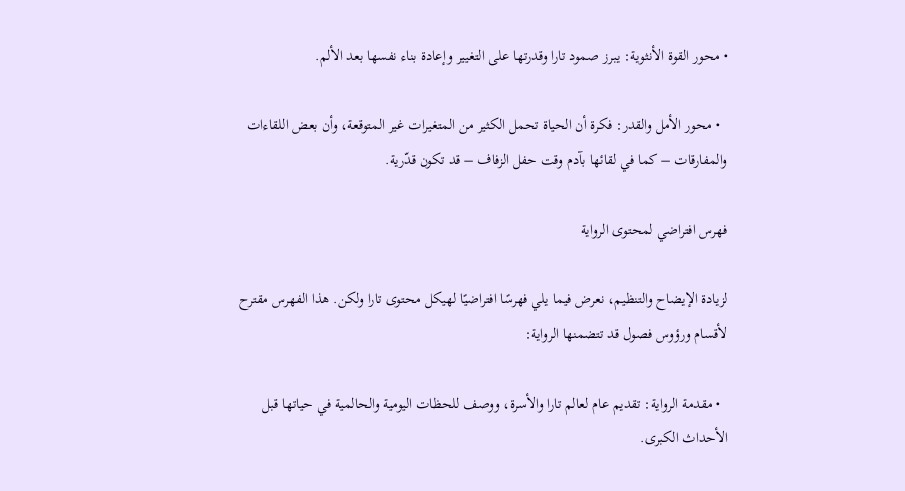• محور القوة الأنثوية: يبرز صمود تارا وقدرتها على التغيير وإعادة بناء نفسها بعد الألم.

  • محور الأمل والقدر: فكرة أن الحياة تحمل الكثير من المتغيرات غير المتوقعة، وأن بعض اللقاءات والمفارقات – كما في لقائها بآدم وقت حفل الزفاف – قد تكون قدّرية.

فهرس افتراضي لمحتوى الرواية

لزيادة الإيضاح والتنظيم، نعرض فيما يلي فهرسًا افتراضيًا لهيكل محتوى تارا ولكن. هذا الفهرس مقترح لأقسام ورؤوس فصول قد تتضمنها الرواية:

  • مقدمة الرواية: تقديم عام لعالم تارا والأسرة، ووصف للحظات اليومية والحالمية في حياتها قبل الأحداث الكبرى.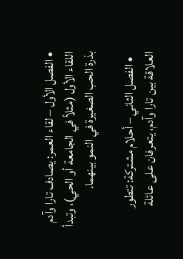• الفصل الأول – لقاء العمر: يصادف تارا وآدم اللقاء الأول (مثلاً في الجامعة أو الحي)، وتبدأ بذرة الحب الصغيرة في النمو بينهما.

  • الفصل الثاني – أحلام مشتركة: تتطور العلاقة بين تارا وآدم، يتعرفان على عائلة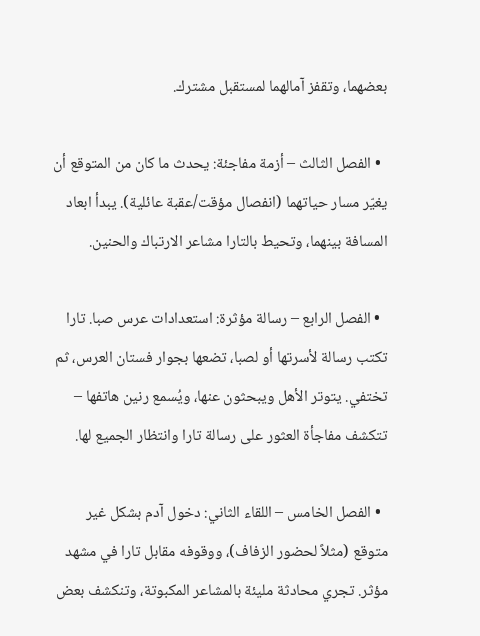بعضهما، وتقفز آمالهما لمستقبل مشترك.

  • الفصل الثالث – أزمة مفاجئة: يحدث ما كان من المتوقع أن يغيّر مسار حياتهما (انفصال مؤقت/عقبة عائلية). يبدأ ابعاد المسافة بينهما، وتحيط بالتارا مشاعر الارتباك والحنين.

  • الفصل الرابع – رسالة مؤثرة: استعدادات عرس صبا. تارا تكتب رسالة لأسرتها أو لصبا، تضعها بجوار فستان العرس، ثم تختفي. يتوتر الأهل ويبحثون عنها، ويُسمع رنين هاتفها – تتكشف مفاجأة العثور على رسالة تارا وانتظار الجميع لها.

  • الفصل الخامس – اللقاء الثاني: دخول آدم بشكل غير متوقع (مثلاً لحضور الزفاف)، ووقوفه مقابل تارا في مشهد مؤثر. تجري محادثة مليئة بالمشاعر المكبوتة، وتنكشف بعض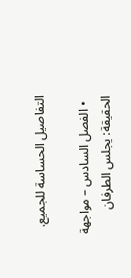التفاصيل الحساسة للجميع.

  • الفصل السادس – مواجهة الحقيقة: يجلس الطرفان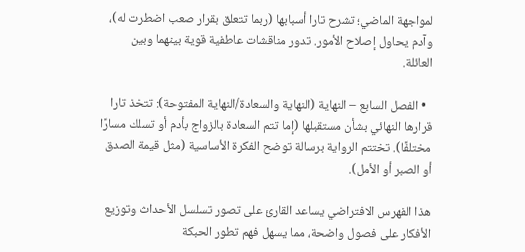لمواجهة الماضي؛ تشرح تارا أسبابها (ربما تتعلق بقرار صعب اضطرت له)، وآدم يحاول إصلاح الأمور. تدور مناقشات عاطفية قوية بينهما وبين العائلة.

  • الفصل السابع – النهاية (النهاية والسعادة/النهاية المفتوحة): تتخذ تارا قرارها النهائي بشأن مستقبلها (إما تتم السعادة بالزواج بأدم أو تسلك مسارًا مختلفًا). تختتم الرواية برسالة توضح الفكرة الأساسية (مثل قيمة الصدق أو الصبر أو الأمل).

هذا الفهرس الافتراضي يساعد القارئ على تصور تسلسل الأحداث وتوزيع الأفكار على فصول واضحة، مما يسهل فهم تطور الحبكة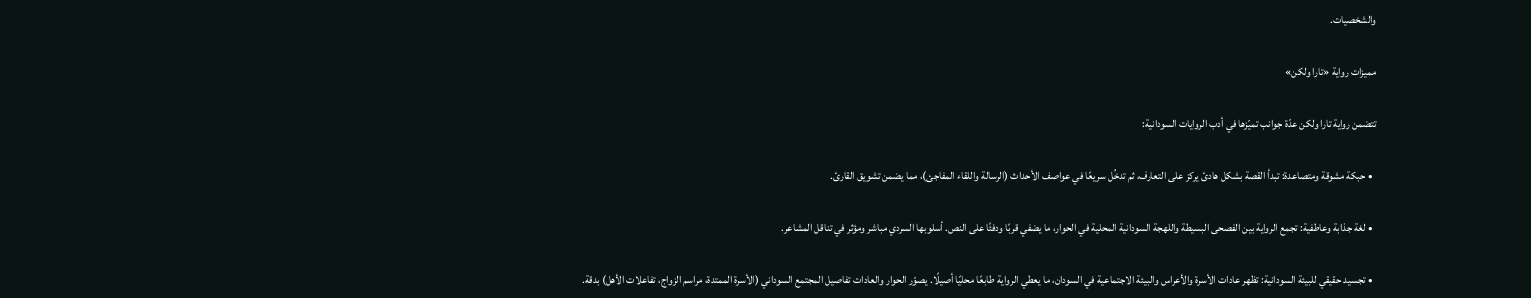والشخصيات.

مميزات رواية «تارا ولكن»

تتضمن رواية تارا ولكن عدّة جوانب تميّزها في أدب الروايات السودانية:

  • حبكة مشوقة ومتصاعدة: تبدأ القصة بشكل هادئ يركز على التعارف، ثم تدخُل سريعًا في عواصف الأحداث (الرسالة واللقاء المفاجئ)، مما يضمن تشويق القارئ.

  • لغة جذابة وعاطفية: تجمع الرواية بين الفصحى البسيطة واللهجة السودانية المحلية في الحوار، ما يضفي قربًا ودفئًا على النص. أسلوبها السردي مباشر ومؤثر في تناقل المشاعر.

  • تجسيد حقيقي للبيئة السودانية: تظهر عادات الأسرة والأعراس والبيئة الاجتماعية في السودان، ما يعطي الرواية طابعًا محليًا أصيلًا. يصوّر الحوار والعادات تفاصيل المجتمع السوداني (الأسرة الممتدة، مراسم الزواج، تفاعلات الأهل) بدقة.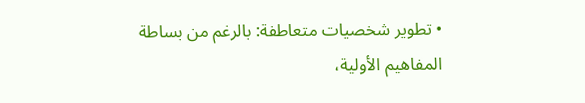• تطوير شخصيات متعاطفة: بالرغم من بساطة المفاهيم الأولية،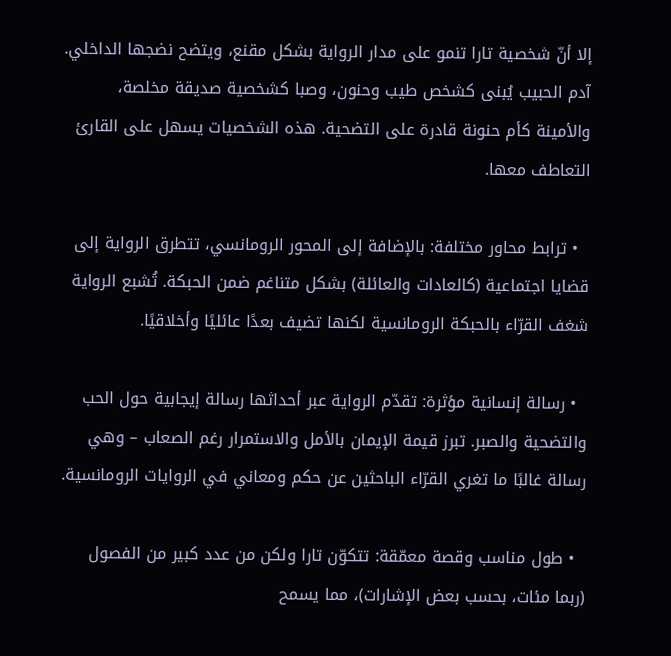إلا أنّ شخصية تارا تنمو على مدار الرواية بشكل مقنع، ويتضح نضجها الداخلي. آدم الحبيب يُبنى كشخص طيب وحنون، وصبا كشخصية صديقة مخلصة، والأمينة كأم حنونة قادرة على التضحية. هذه الشخصيات يسهل على القارئ التعاطف معها.

  • ترابط محاور مختلفة: بالإضافة إلى المحور الرومانسي، تتطرق الرواية إلى قضايا اجتماعية (كالعادات والعائلة) بشكل متناغم ضمن الحبكة. تُشبع الرواية شغف القرّاء بالحبكة الرومانسية لكنها تضيف بعدًا عائليًا وأخلاقيًا.

  • رسالة إنسانية مؤثرة: تقدّم الرواية عبر أحداثها رسالة إيجابية حول الحب والتضحية والصبر. تبرز قيمة الإيمان بالأمل والاستمرار رغم الصعاب – وهي رسالة غالبًا ما تغري القرّاء الباحثين عن حكم ومعاني في الروايات الرومانسية.

  • طول مناسب وقصة معمّقة: تتكوّن تارا ولكن من عدد كبير من الفصول (ربما مئات، بحسب بعض الإشارات)، مما يسمح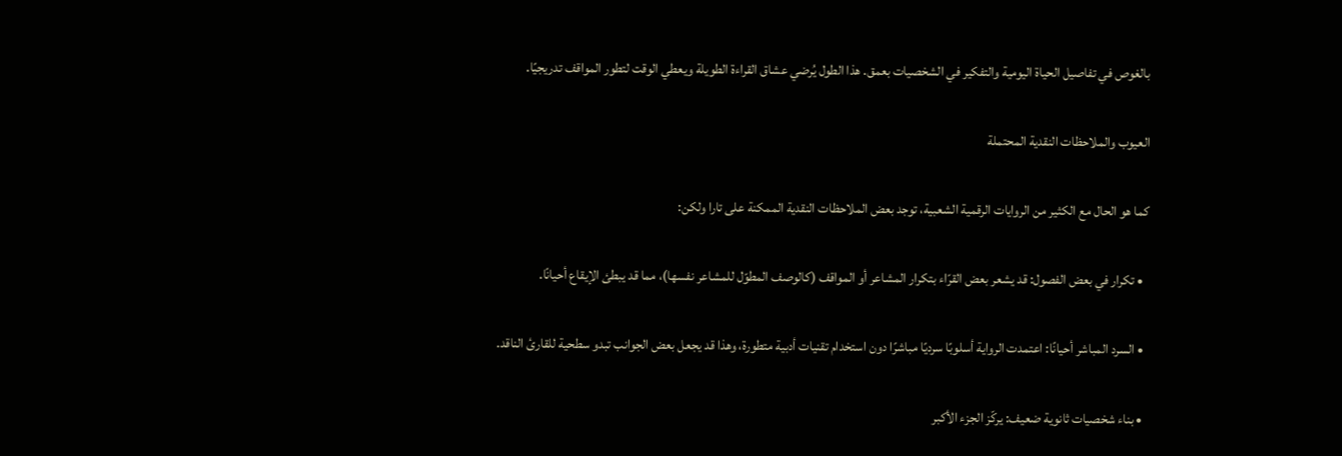بالغوص في تفاصيل الحياة اليومية والتفكير في الشخصيات بعمق. هذا الطول يُرضي عشاق القراءة الطويلة ويعطي الوقت لتطور المواقف تدريجيًا.

العيوب والملاحظات النقدية المحتملة

كما هو الحال مع الكثير من الروايات الرقمية الشعبية، توجد بعض الملاحظات النقدية الممكنة على تارا ولكن:

  • تكرار في بعض الفصول: قد يشعر بعض القرّاء بتكرار المشاعر أو المواقف (كالوصف المطوّل للمشاعر نفسها)، مما قد يبطئ الإيقاع أحيانًا.

  • السرد المباشر أحيانًا: اعتمدت الرواية أسلوبًا سرديًا مباشرًا دون استخدام تقنيات أدبية متطورة، وهذا قد يجعل بعض الجوانب تبدو سطحية للقارئ الناقد.

  • بناء شخصيات ثانوية ضعيف: يركّز الجزء الأكبر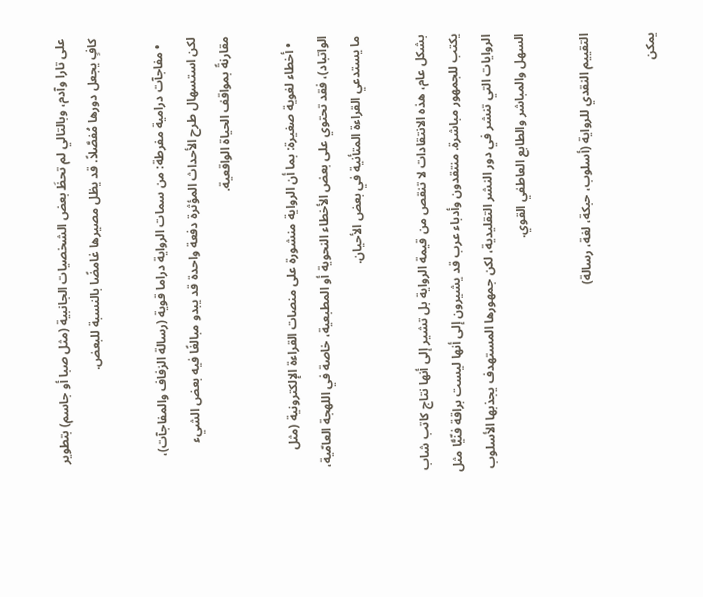على تارا وآدم، وبالتالي لم تحظَ بعض الشخصيات الجانبية (مثل صبا أو جاسم) بتطوير كافٍ يجعل دورها مُفصَّلاً. قد يظل مصيرها غامضًا بالنسبة للبعض.

  • مفاجآت درامية مفرطة: من سمات الرواية دراما قوية (رسالة الزفاف والمفاجآت)، لكن استسهال طرح الأحداث المؤثرة دفعة واحدة قد يبدو مبالغًا فيه بعض الشيء مقارنةً بمواقف الحياة الواقعية.

  • أخطاء لغوية صغيرة: بما أن الرواية منشورة على منصات القراءة الإلكترونية (مثل الواتباد)، فقد تحتوي على بعض الأخطاء النحوية أو المطبعية، خاصة في اللهجة العامّية، ما يستدعي القراءة المتأنية في بعض الأحيان.

بشكل عام، هذه الانتقادات لا تنقص من قيمة الرواية بل تشير إلى أنها نتاج كاتب شاب يكتب للجمهور مباشرة. منتقدون وأدباء عرب قد يشيرون إلى أنها ليست براقة فنّيًّا مثل الروايات التي تنشر في دور النشر التقليدية، لكن جمهورها المستهدف يجذبها الأسلوب السهل والمباشر والطابع العاطفي القوي.

التقييم النقدي للرواية (أسلوب، حبكة، لغة، رسالة)

يمكن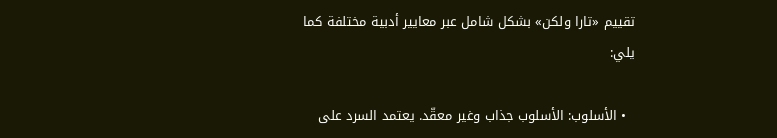تقييم «تارا ولكن» بشكل شامل عبر معايير أدبية مختلفة كما يلي:

  • الأسلوب: الأسلوب جذاب وغير معقّد. يعتمد السرد على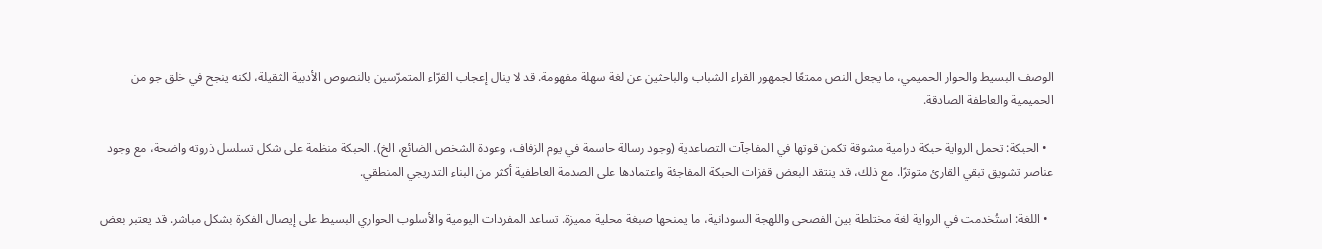الوصف البسيط والحوار الحميمي، ما يجعل النص ممتعًا لجمهور القراء الشباب والباحثين عن لغة سهلة مفهومة. قد لا ينال إعجاب القرّاء المتمرّسين بالنصوص الأدبية الثقيلة، لكنه ينجح في خلق جو من الحميمية والعاطفة الصادقة.

  • الحبكة: تحمل الرواية حبكة درامية مشوقة تكمن قوتها في المفاجآت التصاعدية (وجود رسالة حاسمة في يوم الزفاف، وعودة الشخص الضائع، الخ). الحبكة منظمة على شكل تسلسل ذروته واضحة، مع وجود عناصر تشويق تبقي القارئ متوترًا. مع ذلك، قد ينتقد البعض قفزات الحبكة المفاجئة واعتمادها على الصدمة العاطفية أكثر من البناء التدريجي المنطقي.

  • اللغة: استُخدمت في الرواية لغة مختلطة بين الفصحى واللهجة السودانية، ما يمنحها صبغة محلية مميزة. تساعد المفردات اليومية والأسلوب الحواري البسيط على إيصال الفكرة بشكل مباشر. قد يعتبر بعض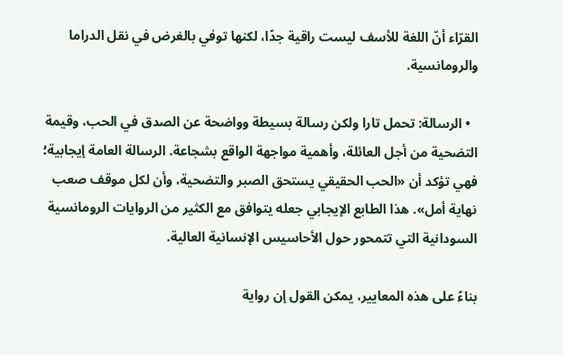القرّاء أنّ اللغة للأسف ليست راقية جدًا، لكنها توفي بالغرض في نقل الدراما والرومانسية.

  • الرسالة: تحمل تارا ولكن رسالة بسيطة وواضحة عن الصدق في الحب، وقيمة التضحية من أجل العائلة، وأهمية مواجهة الواقع بشجاعة. الرسالة العامة إيجابية؛ فهي تؤكد أن «الحب الحقيقي يستحق الصبر والتضحية، وأن لكل موقف صعب نهاية أمل». هذا الطابع الإيجابي جعله يتوافق مع الكثير من الروايات الرومانسية السودانية التي تتمحور حول الأحاسيس الإنسانية العالية.

بناءً على هذه المعايير، يمكن القول إن رواية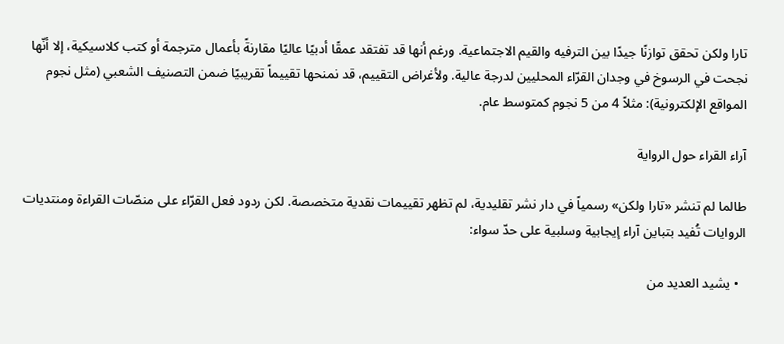تارا ولكن تحقق توازنًا جيدًا بين الترفيه والقيم الاجتماعية. ورغم أنها قد تفتقد عمقًا أدبيًا عاليًا مقارنةً بأعمال مترجمة أو كتب كلاسيكية، إلا أنّها نجحت في الرسوخ في وجدان القرّاء المحليين لدرجة عالية. ولأغراض التقييم، قد نمنحها تقييماً تقريبيًا ضمن التصنيف الشعبي (مثل نجوم المواقع الإلكترونية): مثلاً 4 من 5 نجوم كمتوسط عام.

آراء القراء حول الرواية

طالما لم تنشر «تارا ولكن» رسمياً في دار نشر تقليدية، لم تظهر تقييمات نقدية متخصصة. لكن ردود فعل القرّاء على منصّات القراءة ومنتديات الروايات تُفيد بتباين آراء إيجابية وسلبية على حدّ سواء:

  • يشيد العديد من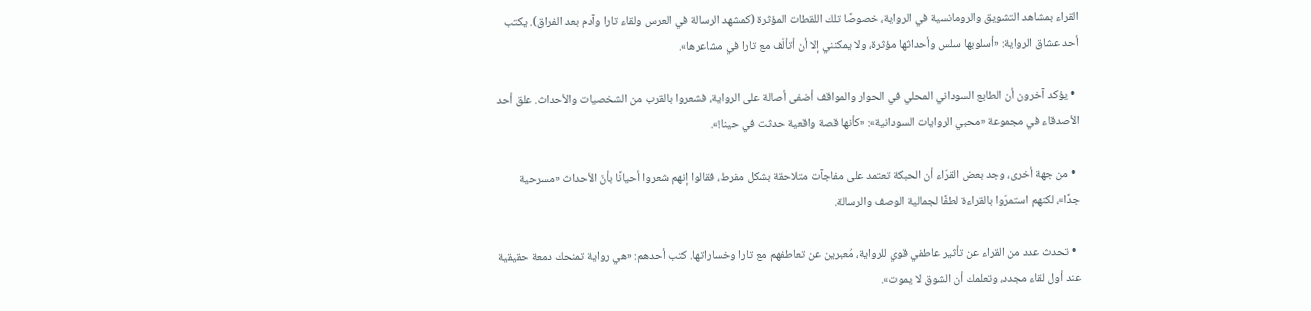القراء بمشاهد التشويق والرومانسية في الرواية، خصوصًا تلك اللقطات المؤثرة (كمشهد الرسالة في العرس ولقاء تارا وآدم بعد الفراق). يكتب أحد عشاق الرواية: «أسلوبها سلس وأحداثها مؤثرة، ولا يمكنني إلا أن أتألّف مع تارا في مشاعرها».

  • يؤكد آخرون أن الطابع السوداني المحلي في الحوار والمواقف أضفى أصالة على الرواية، فشعروا بالقرب من الشخصيات والأحداث. علق أحد الأصدقاء في مجموعة «محبي الروايات السودانية»: «كأنها قصة واقعية حدثت في حينا!».

  • من جهة أخرى، وجد بعض القرّاء أن الحبكة تعتمد على مفاجآت متلاحقة بشكل مفرط، فقالوا إنهم شعروا أحيانًا بأنّ الأحداث «مسرحية جدًا»، لكنهم استمرّوا بالقراءة لطفًا لجمالية الوصف والرسالة.

  • تحدث عدد من القراء عن تأثير عاطفي قوي للرواية، مُعبرين عن تعاطفهم مع تارا وخساراتها. كتب أحدهم: «هي رواية تمنحك دمعة حقيقية عند أول لقاء مجدد، وتعلمك أن الشوق لا يموت».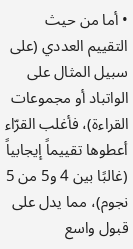• أما من حيث التقييم العددي (على سبيل المثال على الواتباد أو مجموعات القراءة)، فأغلب القرّاء أعطوها تقييماً إيجابياً (غالبًا بين 4 و5 من 5 نجوم)، مما يدل على قبول واسع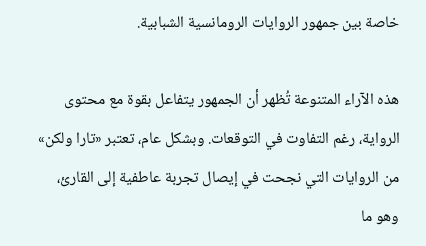خاصة بين جمهور الروايات الرومانسية الشبابية.

هذه الآراء المتنوعة تُظهر أن الجمهور يتفاعل بقوة مع محتوى الرواية، رغم التفاوت في التوقعات. وبشكل عام، تعتبر «تارا ولكن» من الروايات التي نجحت في إيصال تجربة عاطفية إلى القارئ، وهو ما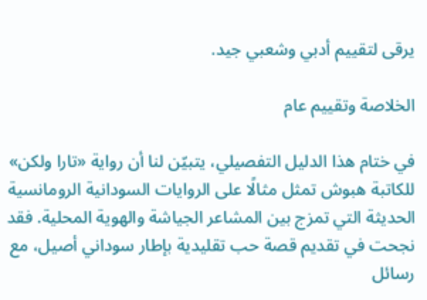يرقى لتقييم أدبي وشعبي جيد.

الخلاصة وتقييم عام

في ختام هذا الدليل التفصيلي، يتبيّن لنا أن رواية «تارا ولكن» للكاتبة هبوش تمثل مثالًا على الروايات السودانية الرومانسية الحديثة التي تمزج بين المشاعر الجياشة والهوية المحلية. فقد نجحت في تقديم قصة حب تقليدية بإطار سوداني أصيل، مع رسائل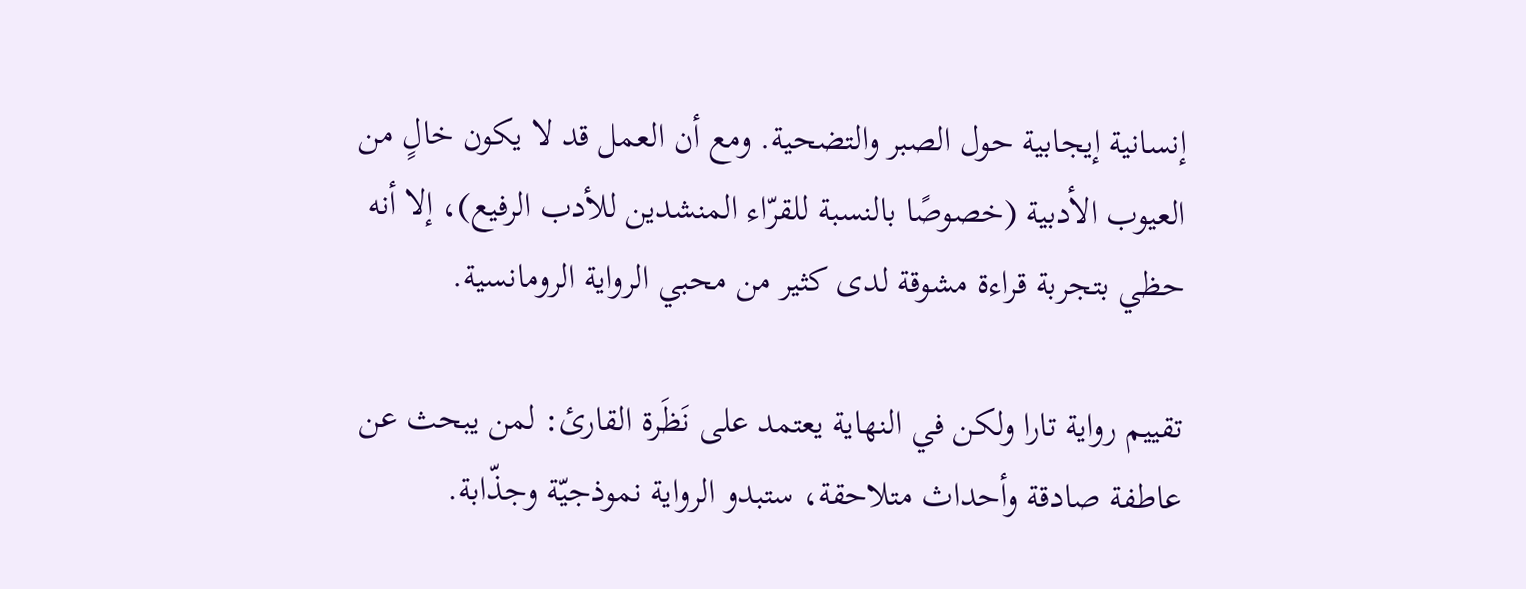إنسانية إيجابية حول الصبر والتضحية. ومع أن العمل قد لا يكون خالٍ من العيوب الأدبية (خصوصًا بالنسبة للقرّاء المنشدين للأدب الرفيع)، إلا أنه حظي بتجربة قراءة مشوقة لدى كثير من محبي الرواية الرومانسية.

تقييم رواية تارا ولكن في النهاية يعتمد على نَظَرة القارئ: لمن يبحث عن عاطفة صادقة وأحداث متلاحقة، ستبدو الرواية نموذجيّة وجذّابة.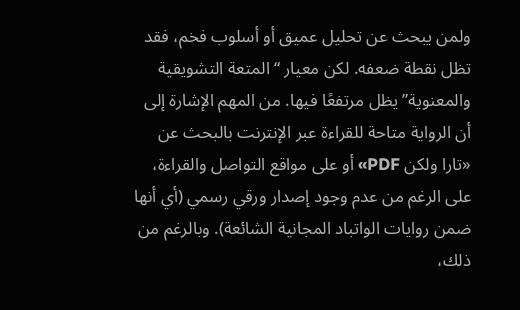ولمن يبحث عن تحليل عميق أو أسلوب فخم، فقد تظل نقطة ضعفه. لكن معيار “المتعة التشويقية والمعنوية” يظل مرتفعًا فيها. من المهم الإشارة إلى أن الرواية متاحة للقراءة عبر الإنترنت بالبحث عن «تارا ولكن PDF» أو على مواقع التواصل والقراءة، على الرغم من عدم وجود إصدار ورقي رسمي (أي أنها ضمن روايات الواتباد المجانية الشائعة). وبالرغم من ذلك،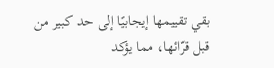بقي تقييمها إيجابيًا إلى حد كبير من قبل قرّائها، مما يؤكد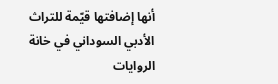أنها إضافتها قيّمة للتراث الأدبي السوداني في خانة الروايات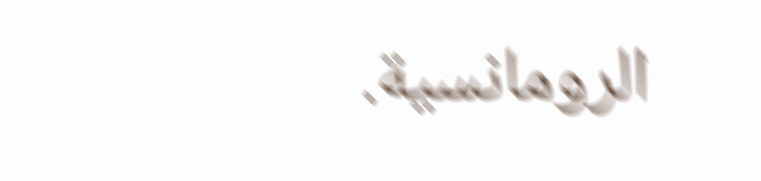الرومانسية.